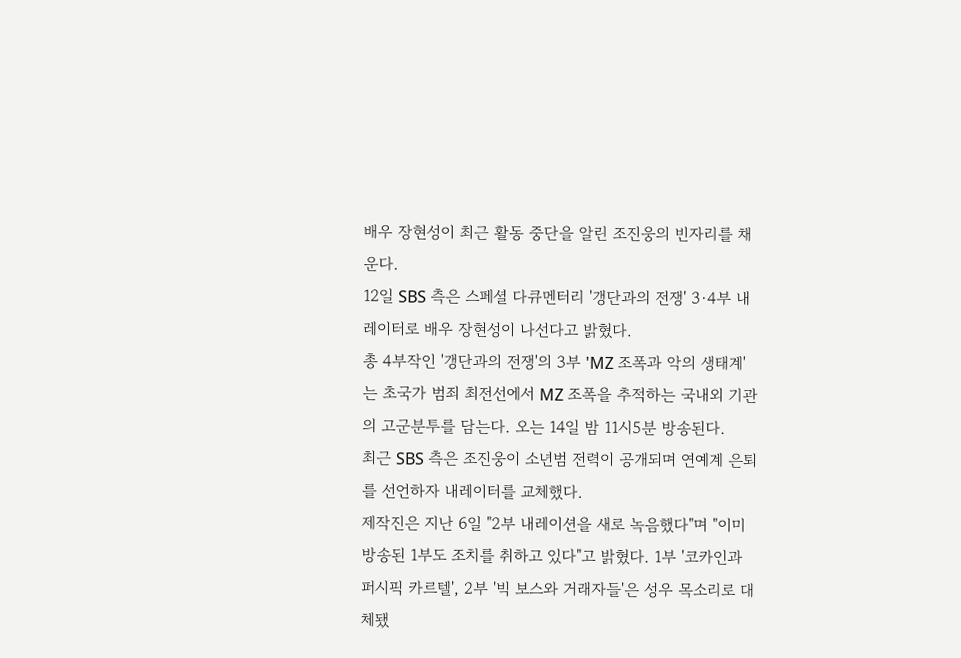배우 장현성이 최근 활동 중단을 알린 조진웅의 빈자리를 채운다.
12일 SBS 측은 스페셜 다큐멘터리 '갱단과의 전쟁' 3·4부 내레이터로 배우 장현성이 나선다고 밝혔다.
총 4부작인 '갱단과의 전쟁'의 3부 'MZ 조폭과 악의 생태계'는 초국가 범죄 최전선에서 MZ 조폭을 추적하는 국내외 기관의 고군분투를 담는다. 오는 14일 밤 11시5분 방송된다.
최근 SBS 측은 조진웅이 소년범 전력이 공개되며 연예계 은퇴를 선언하자 내레이터를 교체했다.
제작진은 지난 6일 "2부 내레이션을 새로 녹음했다"며 "이미 방송된 1부도 조치를 취하고 있다"고 밝혔다. 1부 '코카인과 퍼시픽 카르텔', 2부 '빅 보스와 거래자들'은 성우 목소리로 대체됐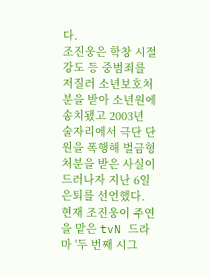다.
조진웅은 학창 시절 강도 등 중범죄를 저질러 소년보호처분을 받아 소년원에 송치됐고 2003년 술자리에서 극단 단원을 폭행해 벌금형 처분을 받은 사실이 드러나자 지난 6일 은퇴를 선언했다.
현재 조진웅이 주연을 맡은 tvN 드라마 '두 번째 시그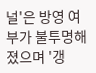널'은 방영 여부가 불투명해졌으며 '갱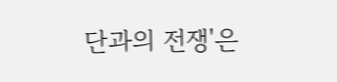단과의 전쟁'은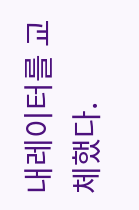내레이터를 교체했다.